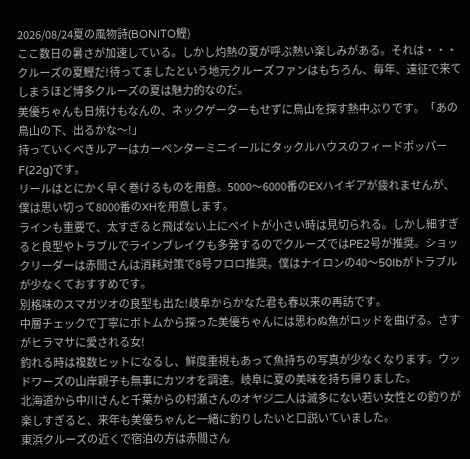2026/08/24夏の風物詩(BONITO鰹)
ここ数日の暑さが加速している。しかし灼熱の夏が呼ぶ熱い楽しみがある。それは・・・クルーズの夏鰹だ!待ってましたという地元クルーズファンはもちろん、毎年、遠征で来てしまうほど博多クルーズの夏は魅力的なのだ。
美優ちゃんも日焼けもなんの、ネックゲーターもせずに鳥山を探す熱中ぶりです。「あの鳥山の下、出るかな〜!」
持っていくべきルアーはカーペンターミニイールにタックルハウスのフィードポッパーF(22g)です。
リールはとにかく早く巻けるものを用意。5000〜6000番のEXハイギアが疲れませんが、僕は思い切って8000番のXHを用意します。
ラインも重要で、太すぎると飛ばない上にベイトが小さい時は見切られる。しかし細すぎると良型やトラブルでラインブレイクも多発するのでクルーズではPE2号が推奨。ショックリーダーは赤間さんは消耗対策で8号フロロ推奨。僕はナイロンの40〜50lbがトラブルが少なくておすすめです。
別格味のスマガツオの良型も出た!岐阜からかなた君も春以来の再訪です。
中層チェックで丁寧にボトムから探った美優ちゃんには思わぬ魚がロッドを曲げる。さすがヒラマサに愛される女!
釣れる時は複数ヒットになるし、鮮度重視もあって魚持ちの写真が少なくなります。ウッドワーズの山岸親子も無事にカツオを調達。岐阜に夏の美味を持ち帰りました。
北海道から中川さんと千葉からの村瀬さんのオヤジ二人は滅多にない若い女性との釣りが楽しすぎると、来年も美優ちゃんと一緒に釣りしたいと口説いていました。
東浜クルーズの近くで宿泊の方は赤間さん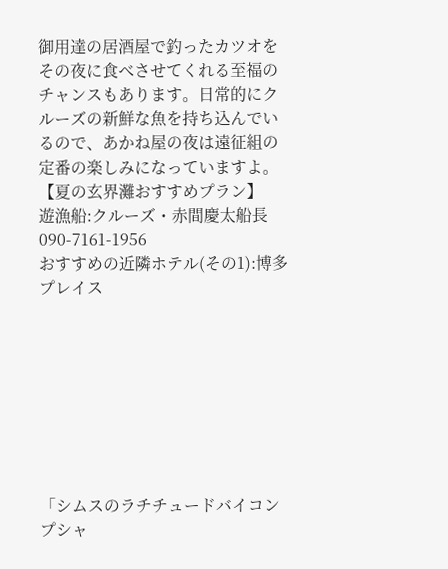御用達の居酒屋で釣ったカツオをその夜に食べさせてくれる至福のチャンスもあります。日常的にクルーズの新鮮な魚を持ち込んでいるので、あかね屋の夜は遠征組の定番の楽しみになっていますよ。【夏の玄界灘おすすめプラン】
遊漁船:クルーズ・赤間慶太船長 090-7161-1956
おすすめの近隣ホテル(その1):博多プレイス








「シムスのラチチュードバイコンプシャ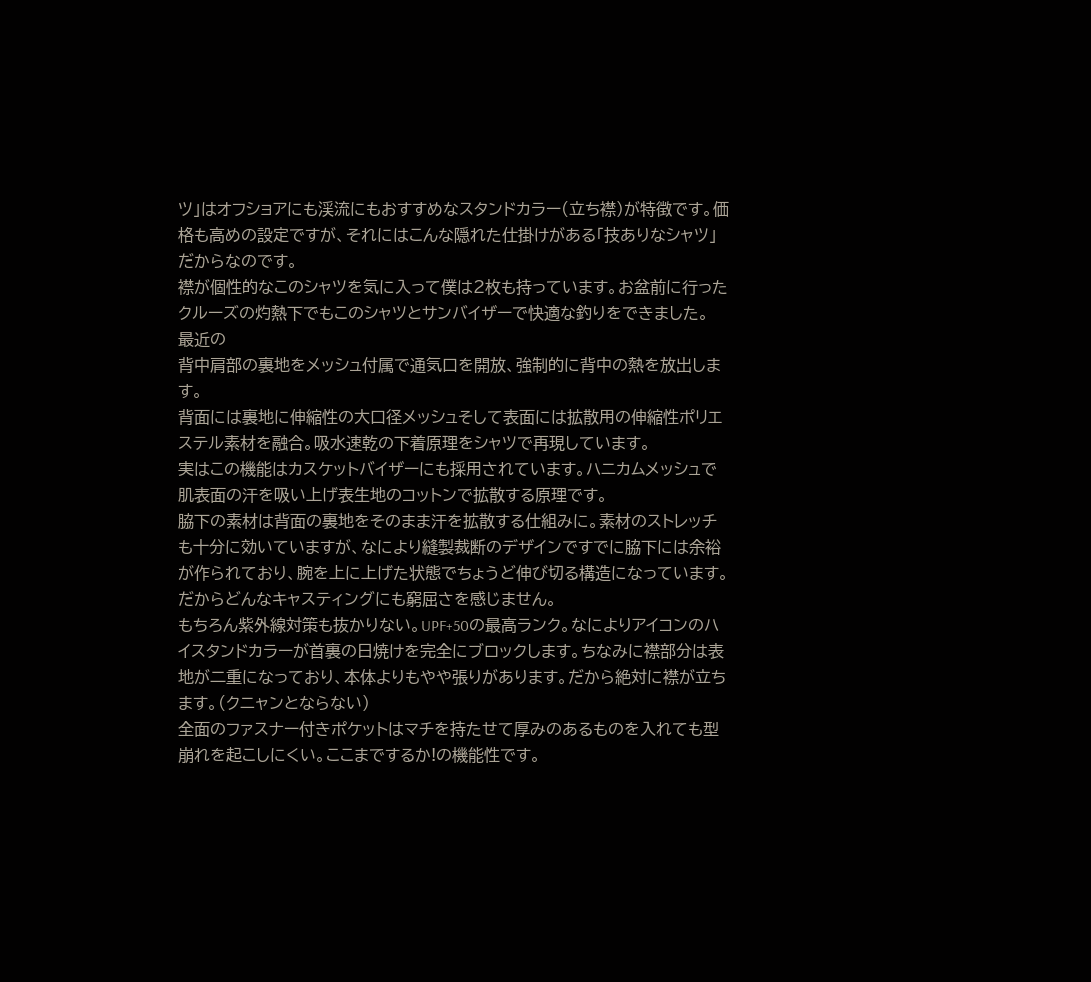ツ」はオフショアにも渓流にもおすすめなスタンドカラー(立ち襟)が特徴です。価格も高めの設定ですが、それにはこんな隠れた仕掛けがある「技ありなシャツ」だからなのです。
襟が個性的なこのシャツを気に入って僕は2枚も持っています。お盆前に行ったクルーズの灼熱下でもこのシャツとサンバイザーで快適な釣りをできました。
最近の
背中肩部の裏地をメッシュ付属で通気口を開放、強制的に背中の熱を放出します。
背面には裏地に伸縮性の大口径メッシュそして表面には拡散用の伸縮性ポリエステル素材を融合。吸水速乾の下着原理をシャツで再現しています。
実はこの機能はカスケットバイザーにも採用されています。ハニカムメッシュで肌表面の汗を吸い上げ表生地のコットンで拡散する原理です。
脇下の素材は背面の裏地をそのまま汗を拡散する仕組みに。素材のストレッチも十分に効いていますが、なにより縫製裁断のデザインですでに脇下には余裕が作られており、腕を上に上げた状態でちょうど伸び切る構造になっています。だからどんなキャスティングにも窮屈さを感じません。
もちろん紫外線対策も抜かりない。UPF+50の最高ランク。なによりアイコンのハイスタンドカラーが首裏の日焼けを完全にブロックします。ちなみに襟部分は表地が二重になっており、本体よりもやや張りがあります。だから絶対に襟が立ちます。(クニャンとならない)
全面のファスナー付きポケットはマチを持たせて厚みのあるものを入れても型崩れを起こしにくい。ここまでするか!の機能性です。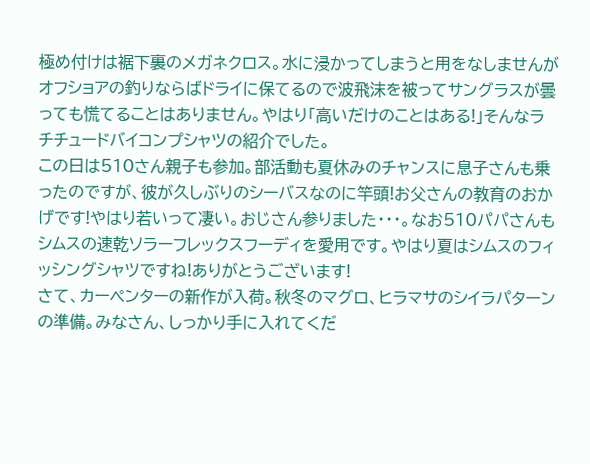極め付けは裾下裏のメガネクロス。水に浸かってしまうと用をなしませんがオフショアの釣りならばドライに保てるので波飛沫を被ってサングラスが曇っても慌てることはありません。やはり「高いだけのことはある!」そんなラチチュードバイコンプシャツの紹介でした。
この日は510さん親子も参加。部活動も夏休みのチャンスに息子さんも乗ったのですが、彼が久しぶりのシーバスなのに竿頭!お父さんの教育のおかげです!やはり若いって凄い。おじさん参りました・・・。なお510パパさんもシムスの速乾ソラーフレックスフーディを愛用です。やはり夏はシムスのフィッシングシャツですね!ありがとうございます!
さて、カーペンターの新作が入荷。秋冬のマグロ、ヒラマサのシイラパターンの準備。みなさん、しっかり手に入れてくだ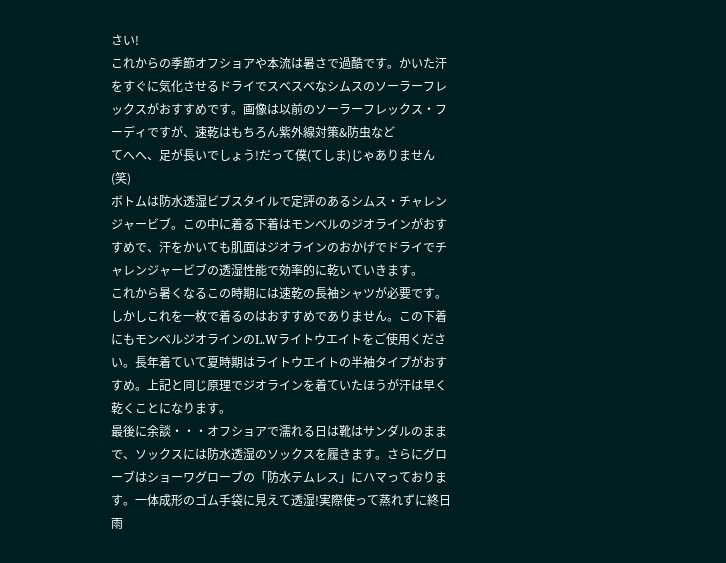さい!
これからの季節オフショアや本流は暑さで過酷です。かいた汗をすぐに気化させるドライでスベスベなシムスのソーラーフレックスがおすすめです。画像は以前のソーラーフレックス・フーディですが、速乾はもちろん紫外線対策&防虫など
てへへ、足が長いでしょう!だって僕(てしま)じゃありません(笑)
ボトムは防水透湿ビブスタイルで定評のあるシムス・チャレンジャービブ。この中に着る下着はモンベルのジオラインがおすすめで、汗をかいても肌面はジオラインのおかげでドライでチャレンジャービブの透湿性能で効率的に乾いていきます。
これから暑くなるこの時期には速乾の長袖シャツが必要です。しかしこれを一枚で着るのはおすすめでありません。この下着にもモンベルジオラインのL.Wライトウエイトをご使用ください。長年着ていて夏時期はライトウエイトの半袖タイプがおすすめ。上記と同じ原理でジオラインを着ていたほうが汗は早く乾くことになります。
最後に余談・・・オフショアで濡れる日は靴はサンダルのままで、ソックスには防水透湿のソックスを履きます。さらにグローブはショーワグローブの「防水テムレス」にハマっております。一体成形のゴム手袋に見えて透湿!実際使って蒸れずに終日雨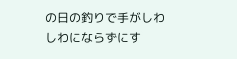の日の釣りで手がしわしわにならずにす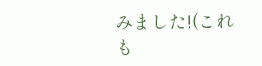みました!(これも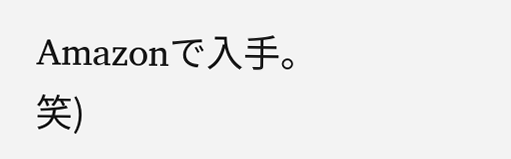Amazonで入手。笑)